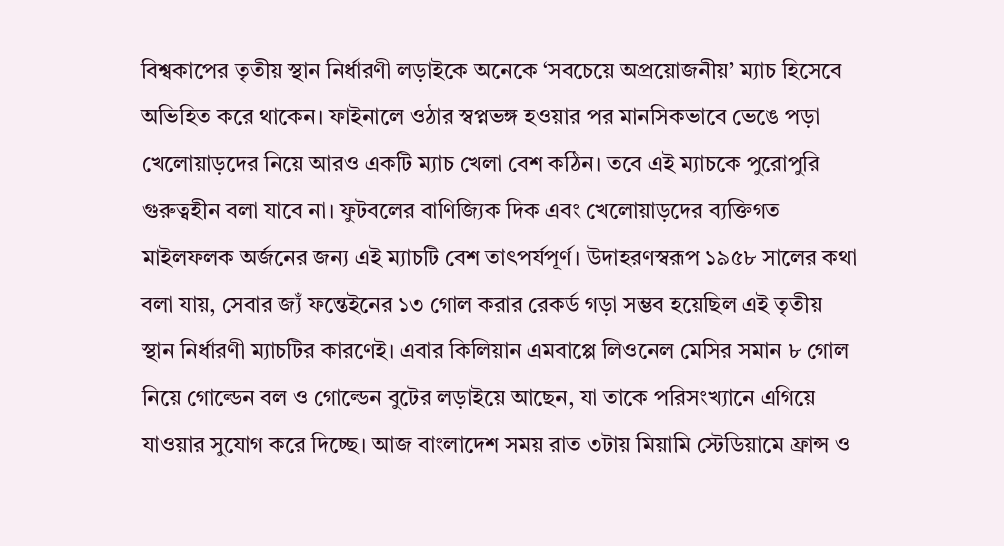বিশ্বকাপের তৃতীয় স্থান নির্ধারণী লড়াইকে অনেকে ‘সবচেয়ে অপ্রয়োজনীয়’ ম্যাচ হিসেবে অভিহিত করে থাকেন। ফাইনালে ওঠার স্বপ্নভঙ্গ হওয়ার পর মানসিকভাবে ভেঙে পড়া খেলোয়াড়দের নিয়ে আরও একটি ম্যাচ খেলা বেশ কঠিন। তবে এই ম্যাচকে পুরোপুরি গুরুত্বহীন বলা যাবে না। ফুটবলের বাণিজ্যিক দিক এবং খেলোয়াড়দের ব্যক্তিগত মাইলফলক অর্জনের জন্য এই ম্যাচটি বেশ তাৎপর্যপূর্ণ। উদাহরণস্বরূপ ১৯৫৮ সালের কথা বলা যায়, সেবার জ্যঁ ফন্তেইনের ১৩ গোল করার রেকর্ড গড়া সম্ভব হয়েছিল এই তৃতীয় স্থান নির্ধারণী ম্যাচটির কারণেই। এবার কিলিয়ান এমবাপ্পে লিওনেল মেসির সমান ৮ গোল নিয়ে গোল্ডেন বল ও গোল্ডেন বুটের লড়াইয়ে আছেন, যা তাকে পরিসংখ্যানে এগিয়ে যাওয়ার সুযোগ করে দিচ্ছে। আজ বাংলাদেশ সময় রাত ৩টায় মিয়ামি স্টেডিয়ামে ফ্রান্স ও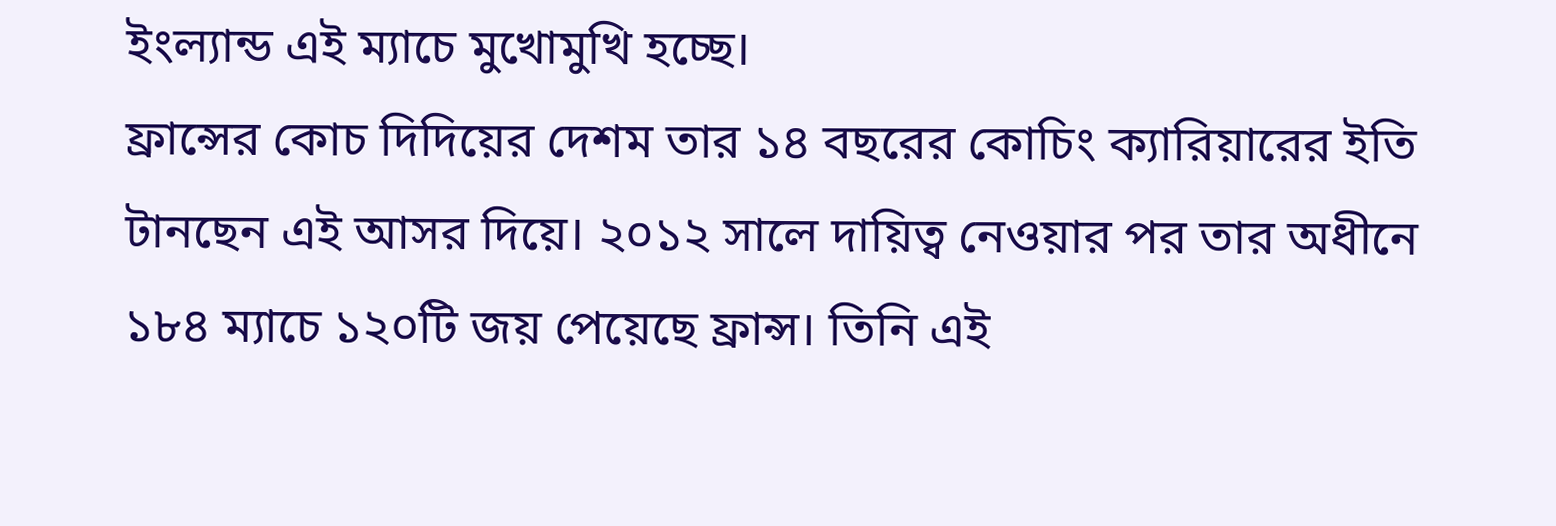ইংল্যান্ড এই ম্যাচে মুখোমুখি হচ্ছে।
ফ্রান্সের কোচ দিদিয়ের দেশম তার ১৪ বছরের কোচিং ক্যারিয়ারের ইতি টানছেন এই আসর দিয়ে। ২০১২ সালে দায়িত্ব নেওয়ার পর তার অধীনে ১৮৪ ম্যাচে ১২০টি জয় পেয়েছে ফ্রান্স। তিনি এই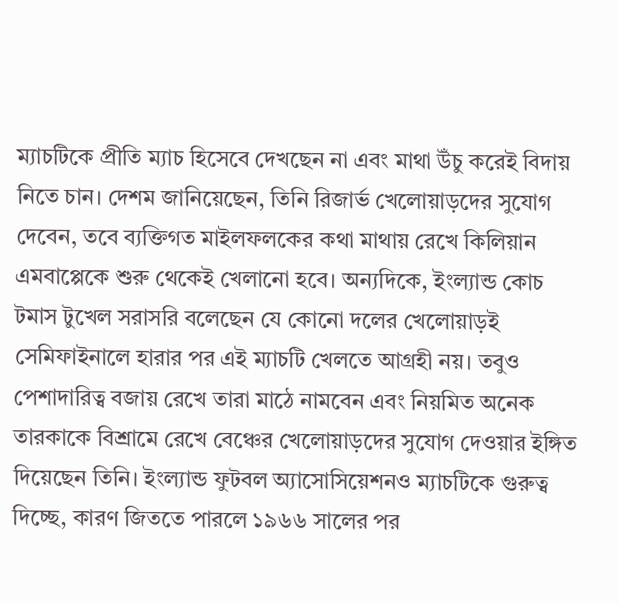ম্যাচটিকে প্রীতি ম্যাচ হিসেবে দেখছেন না এবং মাথা উঁচু করেই বিদায় নিতে চান। দেশম জানিয়েছেন, তিনি রিজার্ভ খেলোয়াড়দের সুযোগ দেবেন, তবে ব্যক্তিগত মাইলফলকের কথা মাথায় রেখে কিলিয়ান এমবাপ্পেকে শুরু থেকেই খেলানো হবে। অন্যদিকে, ইংল্যান্ড কোচ টমাস টুখেল সরাসরি বলেছেন যে কোনো দলের খেলোয়াড়ই সেমিফাইনালে হারার পর এই ম্যাচটি খেলতে আগ্রহী নয়। তবুও পেশাদারিত্ব বজায় রেখে তারা মাঠে নামবেন এবং নিয়মিত অনেক তারকাকে বিশ্রামে রেখে বেঞ্চের খেলোয়াড়দের সুযোগ দেওয়ার ইঙ্গিত দিয়েছেন তিনি। ইংল্যান্ড ফুটবল অ্যাসোসিয়েশনও ম্যাচটিকে গুরুত্ব দিচ্ছে, কারণ জিততে পারলে ১৯৬৬ সালের পর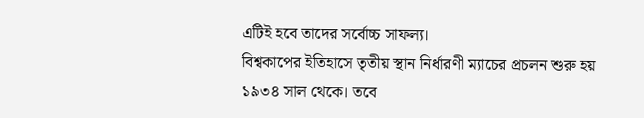এটিই হবে তাদের সর্বোচ্চ সাফল্য।
বিশ্বকাপের ইতিহাসে তৃতীয় স্থান নির্ধারণী ম্যাচের প্রচলন শুরু হয় ১৯৩৪ সাল থেকে। তবে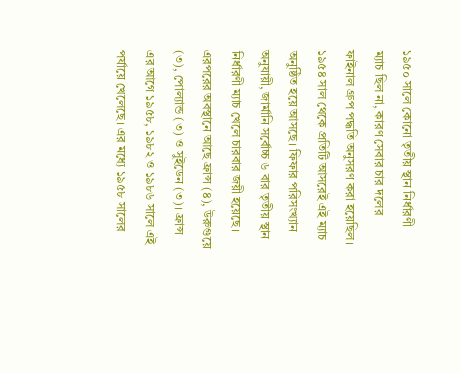১৯৫০ সালে কোনো তৃতীয় স্থান নির্ধারণী ম্যাচ ছিল না, কারণ সেবার চার দলের ফাইনাল গ্রুপ পদ্ধতি অনুসরণ করা হয়েছিল। ১৯৫৪ সাল থেকে প্রতিটি আসরেই এই ম্যাচ অনুষ্ঠিত হয়ে আসছে। ফিফার পরিসংখ্যান অনুযায়ী, জার্মানি সর্বোচ্চ ৬ বার তৃতীয় স্থান নির্ধারণী ম্যাচ খেলে চারবার জয়ী হয়েছে। এরপরের অবস্থানে আছে ফ্রান্স (৪), উরুগুয়ে (৩), পোল্যান্ড (৩) ও সুইডেন (৩)। ফ্রান্স এর আগে ১৯৫৮, ১৯৮২ ও ১৯৮৬ সালে এই পর্যায়ে খেলেছে। এর মধ্যে ১৯৫৮ সালের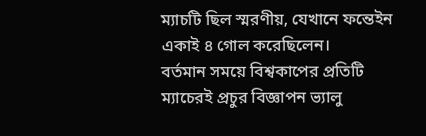ম্যাচটি ছিল স্মরণীয়, যেখানে ফন্তেইন একাই ৪ গোল করেছিলেন।
বর্তমান সময়ে বিশ্বকাপের প্রতিটি ম্যাচেরই প্রচুর বিজ্ঞাপন ভ্যালু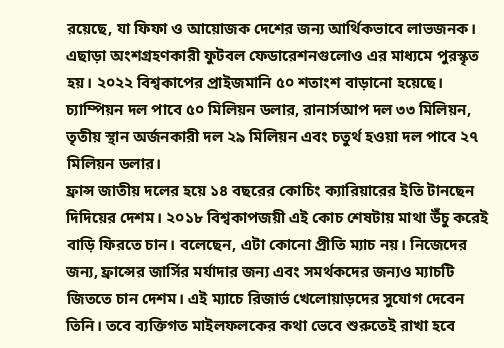রয়েছে, যা ফিফা ও আয়োজক দেশের জন্য আর্থিকভাবে লাভজনক। এছাড়া অংশগ্রহণকারী ফুটবল ফেডারেশনগুলোও এর মাধ্যমে পুরস্কৃত হয়। ২০২২ বিশ্বকাপের প্রাইজমানি ৫০ শতাংশ বাড়ানো হয়েছে। চ্যাম্পিয়ন দল পাবে ৫০ মিলিয়ন ডলার, রানার্সআপ দল ৩৩ মিলিয়ন, তৃতীয় স্থান অর্জনকারী দল ২৯ মিলিয়ন এবং চতুর্থ হওয়া দল পাবে ২৭ মিলিয়ন ডলার।
ফ্রান্স জাতীয় দলের হয়ে ১৪ বছরের কোচিং ক্যারিয়ারের ইতি টানছেন দিদিয়ের দেশম। ২০১৮ বিশ্বকাপজয়ী এই কোচ শেষটায় মাথা উঁচু করেই বাড়ি ফিরতে চান। বলেছেন, এটা কোনো প্রীতি ম্যাচ নয়। নিজেদের জন্য, ফ্রান্সের জার্সির মর্যাদার জন্য এবং সমর্থকদের জন্যও ম্যাচটি জিততে চান দেশম। এই ম্যাচে রিজার্ভ খেলোয়াড়দের সুযোগ দেবেন তিনি। তবে ব্যক্তিগত মাইলফলকের কথা ভেবে শুরুতেই রাখা হবে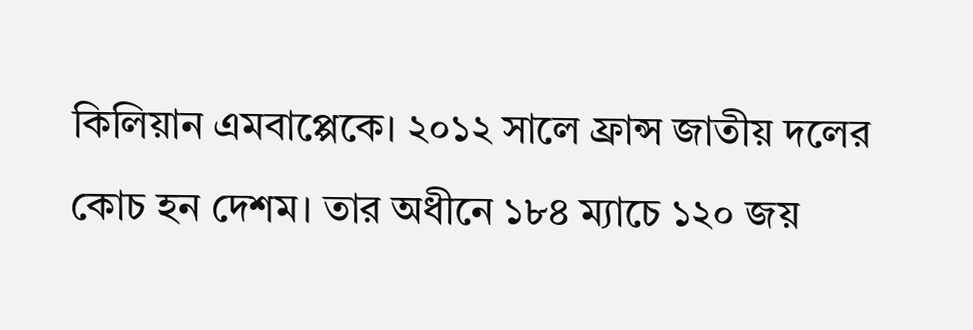কিলিয়ান এমবাপ্পেকে। ২০১২ সালে ফ্রান্স জাতীয় দলের কোচ হন দেশম। তার অধীনে ১৮৪ ম্যাচে ১২০ জয়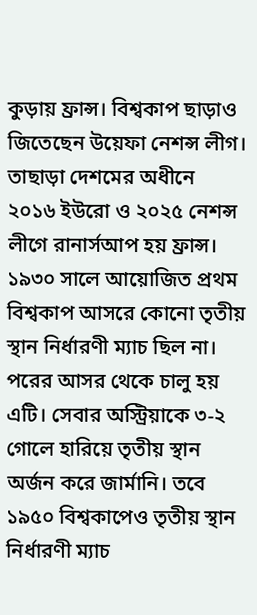কুড়ায় ফ্রান্স। বিশ্বকাপ ছাড়াও জিতেছেন উয়েফা নেশন্স লীগ। তাছাড়া দেশমের অধীনে ২০১৬ ইউরো ও ২০২৫ নেশন্স লীগে রানার্সআপ হয় ফ্রান্স।
১৯৩০ সালে আয়োজিত প্রথম বিশ্বকাপ আসরে কোনো তৃতীয় স্থান নির্ধারণী ম্যাচ ছিল না। পরের আসর থেকে চালু হয় এটি। সেবার অস্ট্রিয়াকে ৩-২ গোলে হারিয়ে তৃতীয় স্থান অর্জন করে জার্মানি। তবে ১৯৫০ বিশ্বকাপেও তৃতীয় স্থান নির্ধারণী ম্যাচ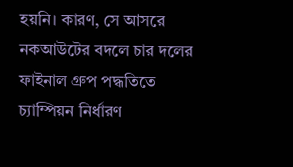হয়নি। কারণ, সে আসরে নকআউটের বদলে চার দলের ফাইনাল গ্রুপ পদ্ধতিতে চ্যাম্পিয়ন নির্ধারণ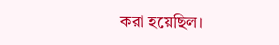করা হয়েছিল।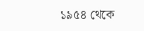১৯৫৪ থেকে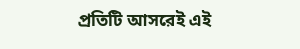প্রতিটি আসরেই এই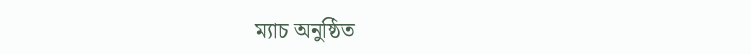ম্যাচ অনুষ্ঠিত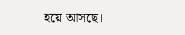হয়ে আসছে।